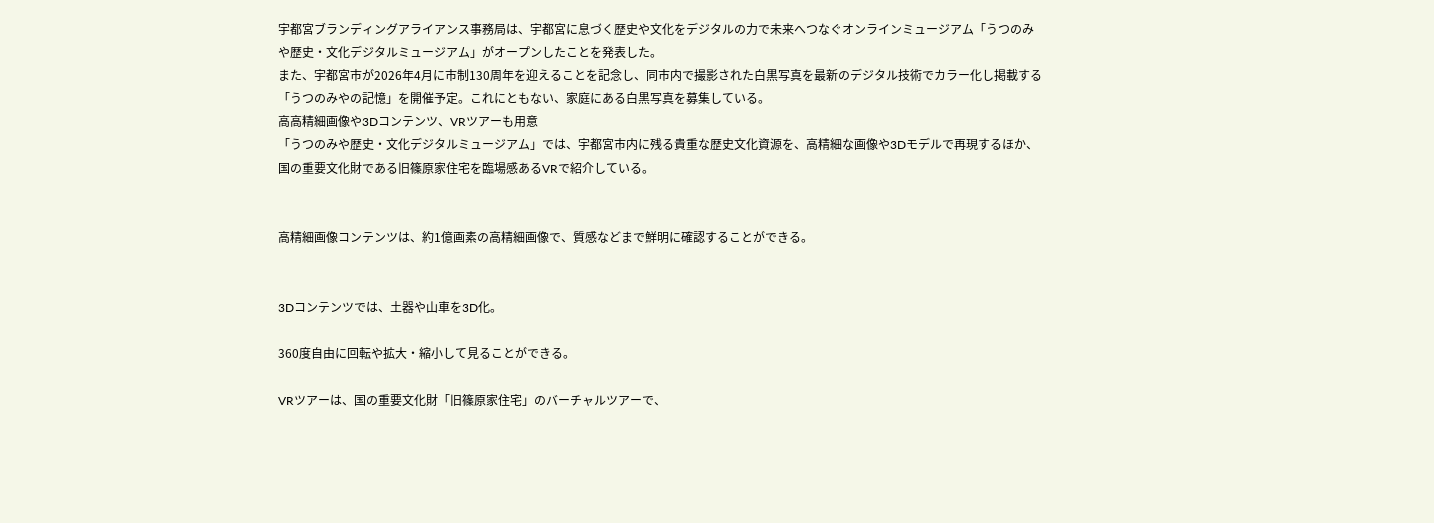宇都宮ブランディングアライアンス事務局は、宇都宮に息づく歴史や文化をデジタルの力で未来へつなぐオンラインミュージアム「うつのみや歴史・文化デジタルミュージアム」がオープンしたことを発表した。
また、宇都宮市が2026年4月に市制130周年を迎えることを記念し、同市内で撮影された白黒写真を最新のデジタル技術でカラー化し掲載する「うつのみやの記憶」を開催予定。これにともない、家庭にある白黒写真を募集している。
高高精細画像や3Dコンテンツ、VRツアーも用意
「うつのみや歴史・文化デジタルミュージアム」では、宇都宮市内に残る貴重な歴史文化資源を、高精細な画像や3Dモデルで再現するほか、国の重要文化財である旧篠原家住宅を臨場感あるVRで紹介している。


高精細画像コンテンツは、約1億画素の高精細画像で、質感などまで鮮明に確認することができる。


3Dコンテンツでは、土器や山車を3D化。

360度自由に回転や拡大・縮小して見ることができる。

VRツアーは、国の重要文化財「旧篠原家住宅」のバーチャルツアーで、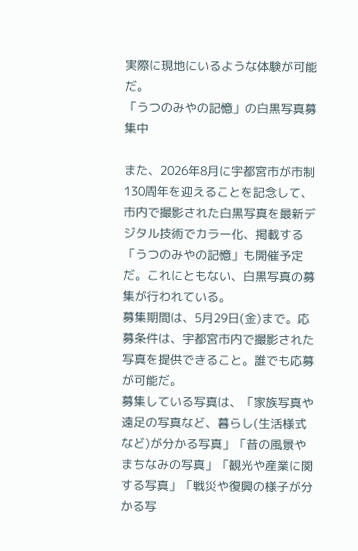実際に現地にいるような体験が可能だ。
「うつのみやの記憶」の白黒写真募集中

また、2026年8月に宇都宮市が市制130周年を迎えることを記念して、市内で撮影された白黒写真を最新デジタル技術でカラー化、掲載する「うつのみやの記憶」も開催予定だ。これにともない、白黒写真の募集が行われている。
募集期間は、5月29日(金)まで。応募条件は、宇都宮市内で撮影された写真を提供できること。誰でも応募が可能だ。
募集している写真は、「家族写真や遠足の写真など、暮らし(生活様式など)が分かる写真」「昔の風景やまちなみの写真」「観光や産業に関する写真」「戦災や復興の様子が分かる写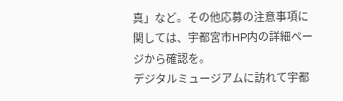真」など。その他応募の注意事項に関しては、宇都宮市HP内の詳細ページから確認を。
デジタルミュージアムに訪れて宇都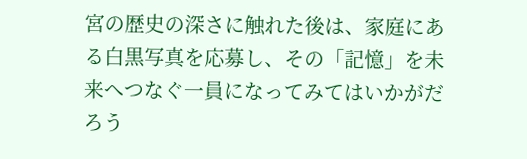宮の歴史の深さに触れた後は、家庭にある白黒写真を応募し、その「記憶」を未来へつなぐ一員になってみてはいかがだろう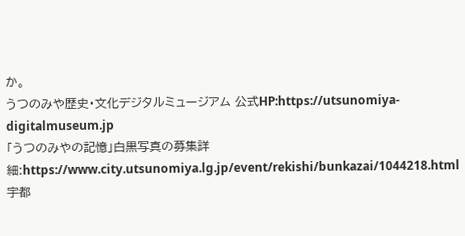か。
うつのみや歴史・文化デジタルミュージアム 公式HP:https://utsunomiya-digitalmuseum.jp
「うつのみやの記憶」白黒写真の募集詳細:https://www.city.utsunomiya.lg.jp/event/rekishi/bunkazai/1044218.html
宇都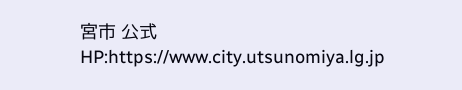宮市 公式HP:https://www.city.utsunomiya.lg.jp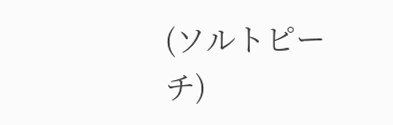(ソルトピーチ)